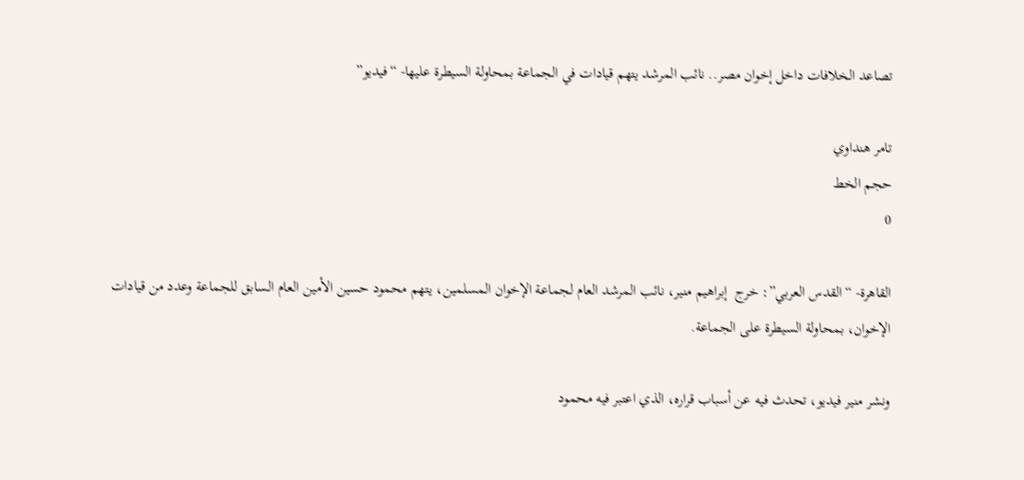تصاعد الخلافات داخل إخوان مصر.. نائب المرشد يتهم قيادات في الجماعة بمحاولة السيطرة عليها- “فيديو”

تامر هنداوي
حجم الخط
0

القاهرة- “القدس العربي”: خرج  إبراهيم منير، نائب المرشد العام لجماعة الإخوان المسلمين، يتهم محمود حسين الأمين العام السابق للجماعة وعدد من قيادات الإخوان، بمحاولة السيطرة على الجماعة.

ونشر منير فيديو، تحدث فيه عن أسباب قراره، الذي اعتبر فيه محمود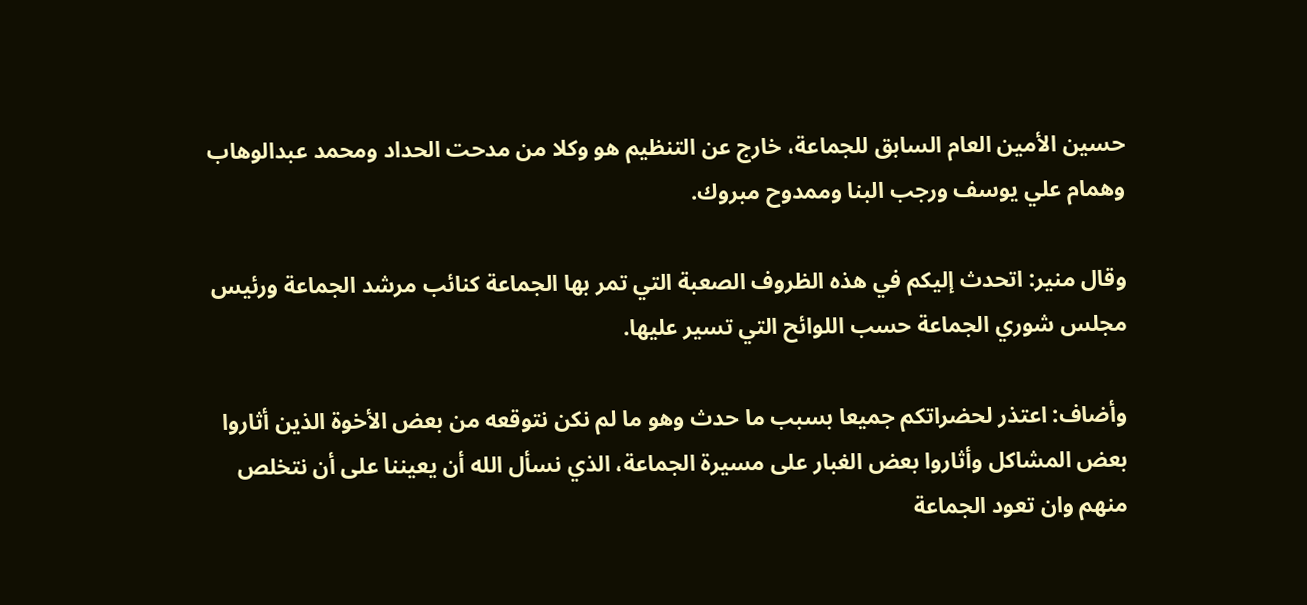حسين الأمين العام السابق للجماعة، خارج عن التنظيم هو وكلا من مدحت الحداد ومحمد عبدالوهاب وهمام علي يوسف ورجب البنا وممدوح مبروك.

وقال منير: اتحدث إليكم في هذه الظروف الصعبة التي تمر بها الجماعة كنائب مرشد الجماعة ورئيس مجلس شوري الجماعة حسب اللوائح التي تسير عليها.

وأضاف: اعتذر لحضراتكم جميعا بسبب ما حدث وهو ما لم نكن نتوقعه من بعض الأخوة الذين أثاروا بعض المشاكل وأثاروا بعض الغبار على مسيرة الجماعة، الذي نسأل الله أن يعيننا على أن نتخلص منهم وان تعود الجماعة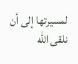لمسيرتها إلى أن نلقى الله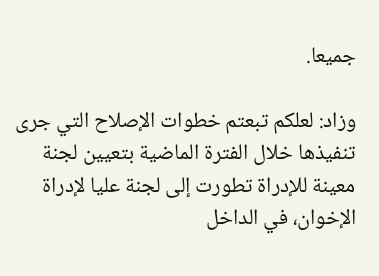جميعا.

وزاد: لعلكم تبعتم خطوات الإصلاح التي جرى تنفيذها خلال الفترة الماضية بتعيين لجنة معينة للإدراة تطورت إلى لجنة عليا لإدراة الإخوان، في الداخل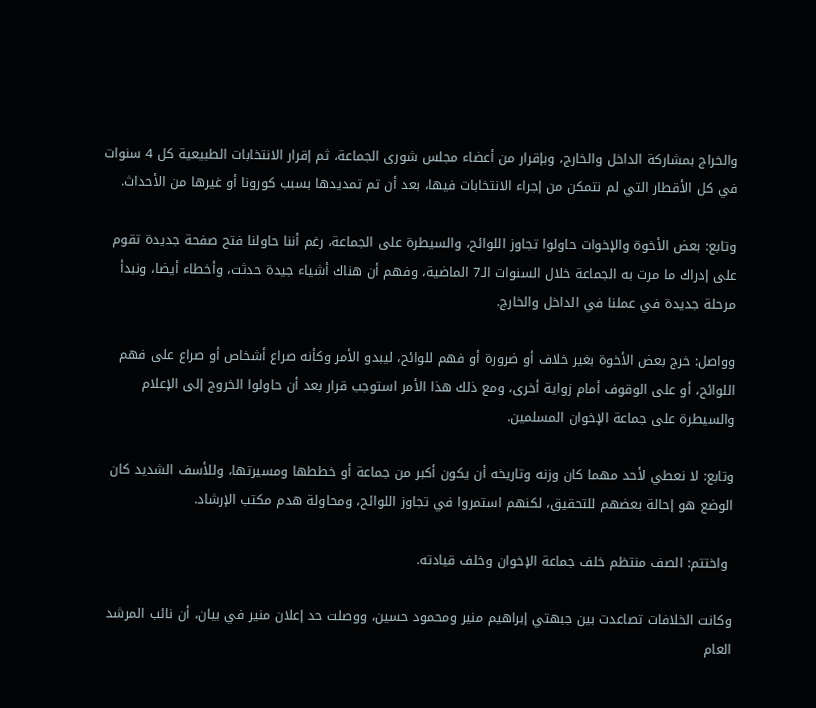والخراج بمشاركة الداخل والخارج، وبإقرار من أعضاء مجلس شورى الجماعة، ثم إقرار الانتخابات الطبيعية كل 4 سنوات في كل الأقطار التي لم نتمكن من إجراء الانتخابات فيها، بعد أن تم تمديدها بسبب كورونا أو غيرها من الأحداث.

وتابع: بعض الأخوة والإخوات حاولوا تجاوز اللوائح، والسيطرة على الجماعة، رغم أننا حاولنا فتح صفحة جديدة تقوم على إدراك ما مرت به الجماعة خلال السنوات الـ7 الماضية، وفهم أن هناك أشياء جيدة حدثت، وأخطاء أيضا، ونبدأ مرحلة جديدة في عملنا في الداخل والخارج.

وواصل: خرج بعض الأخوة بغير خلاف أو ضرورة أو فهم للوائح، ليبدو الأمر وكأنه صراع أشخاص أو صراع على فهم اللوائح، أو على الوقوف أمام زواية أخرى، ومع ذلك هذا الأمر استوجب قرار بعد أن حاولوا الخروج إلى الإعلام والسيطرة على جماعة الإخوان المسلمين.

وتابع: لا نعطي لأحد مهما كان وزنه وتاريخه أن يكون أكبر من جماعة أو خططها ومسيرتها، وللأسف الشديد كان الوضع هو إحالة بعضهم للتحقيق، لكنهم استمروا في تجاوز اللوائح، ومحاولة هدم مكتب الإرشاد.

 واختتم: الصف منتظم خلف جماعة الإخوان وخلف قيادته.

وكانت الخلافات تصاعدت بين جبهتي إبراهيم منير ومحمود حسين، ووصلت حد إعلان منير في بيان، أن نائب المرشد العام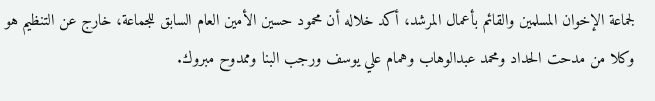لجماعة الإخوان المسلمين والقائم بأعمال المرشد، أكد خلاله أن محمود حسين الأمين العام السابق للجماعة، خارج عن التنظيم هو وكلا من مدحت الحداد ومحمد عبدالوهاب وهمام علي يوسف ورجب البنا وممدوح مبروك.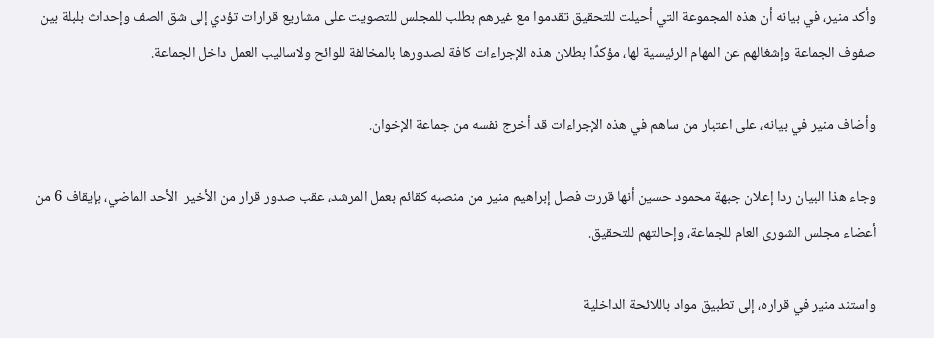وأكد منير، في بيانه أن هذه المجموعة التي أحيلت للتحقيق تقدموا مع غيرهم بطلب للمجلس للتصويت على مشاريع قرارات تؤدي إلى شق الصف وإحداث بلبلة بين صفوف الجماعة وإشغالهم عن المهام الرئيسية لها، مؤكدًا بطلان هذه الإجراءات كافة لصدورها بالمخالفة للوائح ولاساليب العمل داخل الجماعة.

وأضاف منير في بيانه، على اعتبار من ساهم في هذه الإجراءات قد أخرج نفسه من جماعة الإخوان.

وجاء هذا البيان ردا إعلان جبهة محمود حسين أنها قررت فصل إبراهيم منير من منصبه كقائم بعمل المرشد، عقب صدور قرار من الأخير  الأحد الماضي، بإيقاف 6 من أعضاء مجلس الشورى العام للجماعة، وإحالتهم للتحقيق.

واستند منير في قراره، إلى تطبيق مواد باللائحة الداخلية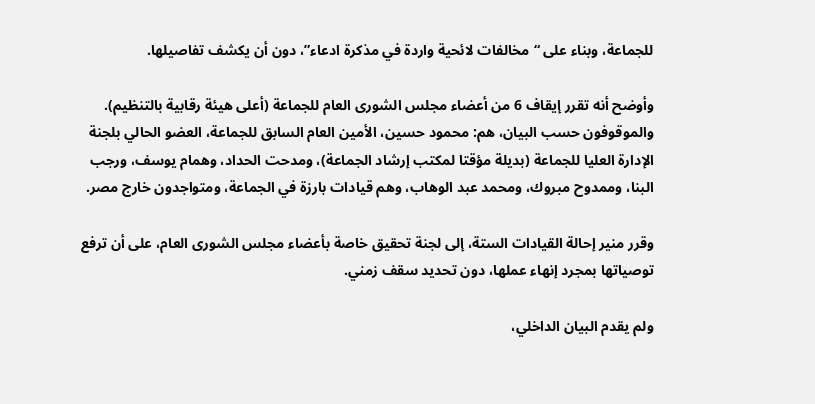للجماعة، وبناء على “مخالفات لائحية واردة في مذكرة ادعاء”، دون أن يكشف تفاصيلها.

وأوضح أنه تقرر إيقاف 6 من أعضاء مجلس الشورى العام للجماعة (أعلى هيئة رقابية بالتنظيم). والموقوفون حسب البيان، هم: محمود حسين، الأمين العام السابق للجماعة، العضو الحالي بلجنة الإدارة العليا للجماعة (بديلة مؤقتا لمكتب إرشاد الجماعة)، ومدحت الحداد، وهمام يوسف، ورجب البنا، وممدوح مبروك، ومحمد عبد الوهاب، وهم قيادات بارزة في الجماعة، ومتواجدون خارج مصر.

وقرر منير إحالة القيادات الستة، إلى لجنة تحقيق خاصة بأعضاء مجلس الشورى العام، على أن ترفع توصياتها بمجرد إنهاء عملها، دون تحديد سقف زمني.

ولم يقدم البيان الداخلي،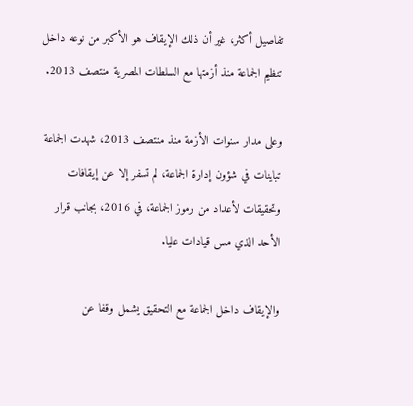تفاصيل أكثر، غير أن ذلك الإيقاف هو الأكبر من نوعه داخل تنظيم الجماعة منذ أزمتها مع السلطات المصرية منتصف 2013.

وعلى مدار سنوات الأزمة منذ منتصف 2013، شهدت الجماعة تباينات في شؤون إدارة الجماعة، لم تسفر إلا عن إيقافات وتحقيقات لأعداد من رموز الجماعة، في 2016، بجانب قرار الأحد الذي مس قيادات عليا.

والإيقاف داخل الجماعة مع التحقيق يشمل وقفا عن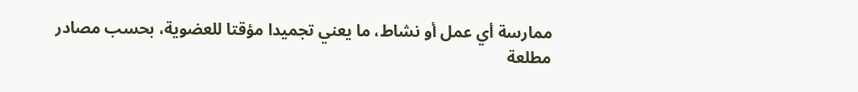ممارسة أي عمل أو نشاط، ما يعني تجميدا مؤقتا للعضوية، بحسب مصادر مطلعة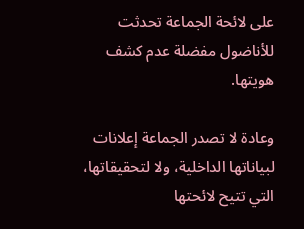على لائحة الجماعة تحدثت للأناضول مفضلة عدم كشف هويتها.

وعادة لا تصدر الجماعة إعلانات لبياناتها الداخلية، ولا لتحقيقاتها، التي تتيح لائحتها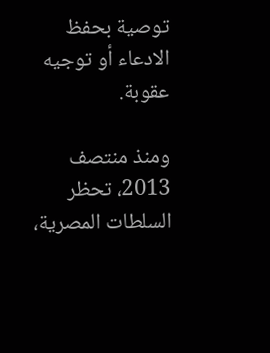توصية بحفظ الادعاء أو توجيه عقوبة.

ومنذ منتصف 2013، تحظر السلطات المصرية،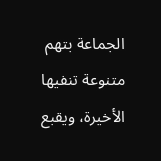الجماعة بتهم متنوعة تنفيها الأخيرة، ويقبع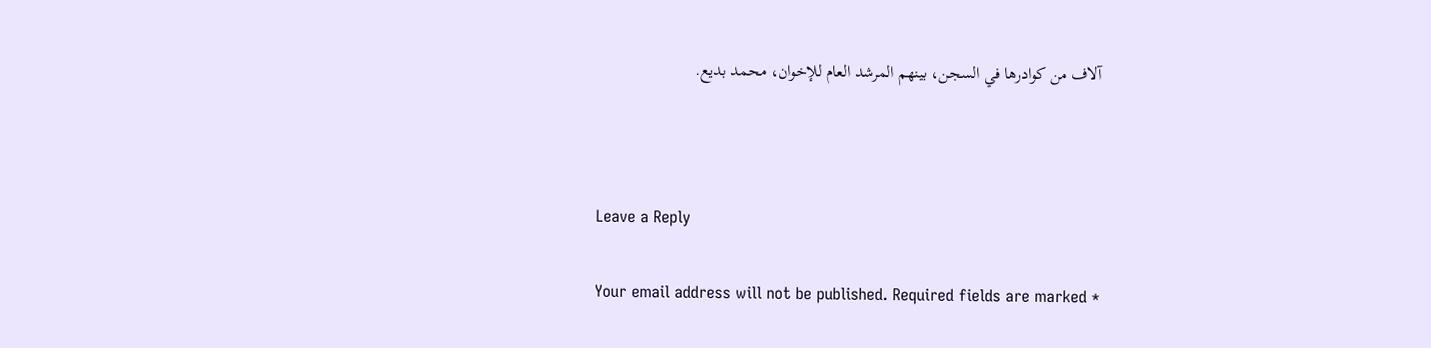آلاف من كوادرها في السجن، بينهم المرشد العام للإخوان، محمد بديع.



Leave a Reply

Your email address will not be published. Required fields are marked *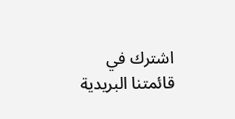اشترك في قائمتنا البريدية